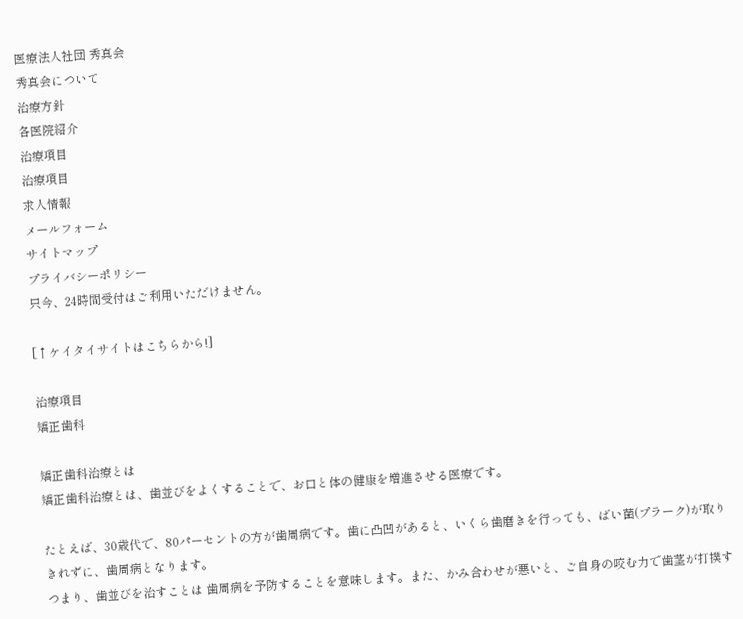医療法人社団 秀真会
秀真会について
治療方針
各医院紹介
治療項目
治療項目
求人情報
メールフォーム
サイトマップ
プライバシーポリシー
只今、24時間受付はご利用いただけません。

[↑ケイタイサイトはこちらから!]

治療項目
矯正歯科

矯正歯科治療とは
矯正歯科治療とは、歯並びをよくすることで、お口と体の健康を増進させる医療です。

たとえば、30歳代で、80パーセントの方が歯周病です。歯に凸凹があると、いくら歯磨きを行っても、ばい菌(プラーク)が取りきれずに、歯周病となります。
つまり、歯並びを治すことは 歯周病を予防することを意味します。また、かみ合わせが悪いと、ご自身の咬む力で歯茎が打撲す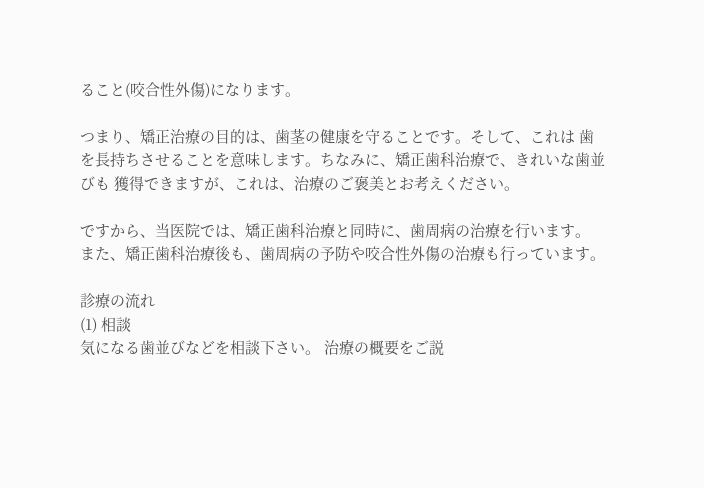ること(咬合性外傷)になります。

つまり、矯正治療の目的は、歯茎の健康を守ることです。そして、これは 歯を長持ちさせることを意味します。ちなみに、矯正歯科治療で、きれいな歯並びも 獲得できますが、これは、治療のご褒美とお考えください。

ですから、当医院では、矯正歯科治療と同時に、歯周病の治療を行います。
また、矯正歯科治療後も、歯周病の予防や咬合性外傷の治療も行っています。

診療の流れ
(1) 相談
気になる歯並びなどを相談下さい。 治療の概要をご説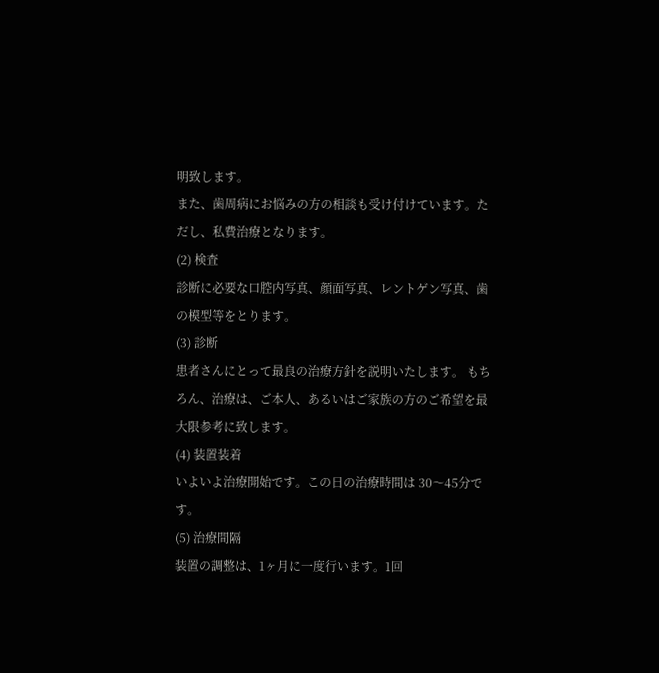明致します。
また、歯周病にお悩みの方の相談も受け付けています。ただし、私費治療となります。
(2) 検査
診断に必要な口腔内写真、顔面写真、レントゲン写真、歯の模型等をとります。
(3) 診断
患者さんにとって最良の治療方針を説明いたします。 もちろん、治療は、ご本人、あるいはご家族の方のご希望を最大限参考に致します。
(4) 装置装着
いよいよ治療開始です。この日の治療時間は 30〜45分です。
(5) 治療間隔
装置の調整は、1ヶ月に一度行います。1回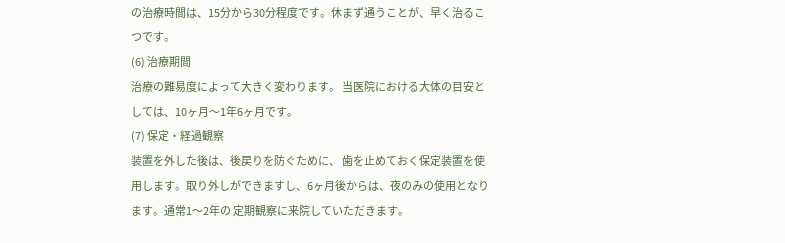の治療時間は、15分から30分程度です。休まず通うことが、早く治るこつです。
(6) 治療期間
治療の難易度によって大きく変わります。 当医院における大体の目安としては、10ヶ月〜1年6ヶ月です。
(7) 保定・経過観察
装置を外した後は、後戻りを防ぐために、 歯を止めておく保定装置を使用します。取り外しができますし、6ヶ月後からは、夜のみの使用となります。通常1〜2年の 定期観察に来院していただきます。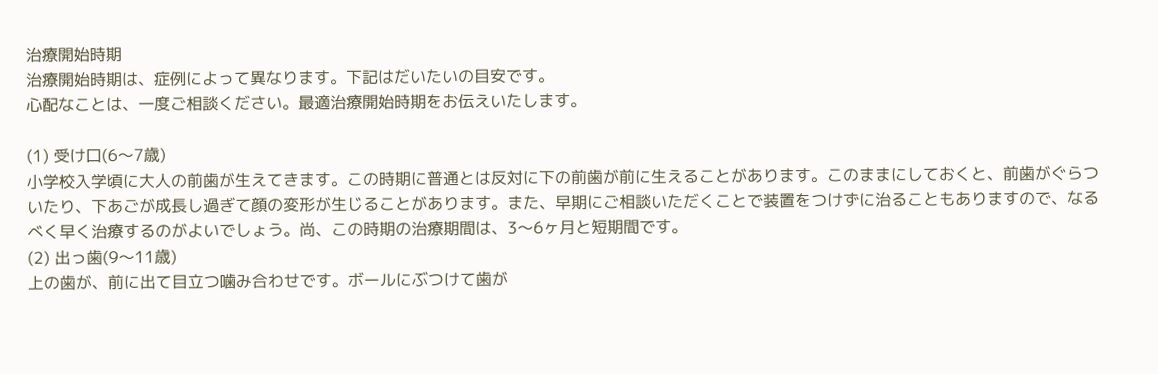治療開始時期
治療開始時期は、症例によって異なります。下記はだいたいの目安です。
心配なことは、一度ご相談ください。最適治療開始時期をお伝えいたします。

(1) 受け口(6〜7歳)
小学校入学頃に大人の前歯が生えてきます。この時期に普通とは反対に下の前歯が前に生えることがあります。このままにしておくと、前歯がぐらついたり、下あごが成長し過ぎて顔の変形が生じることがあります。また、早期にご相談いただくことで装置をつけずに治ることもありますので、なるべく早く治療するのがよいでしょう。尚、この時期の治療期間は、3〜6ヶ月と短期間です。
(2) 出っ歯(9〜11歳)
上の歯が、前に出て目立つ噛み合わせです。ボールにぶつけて歯が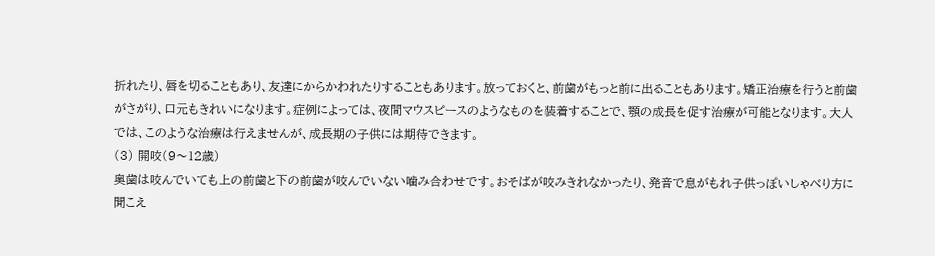折れたり、唇を切ることもあり、友達にからかわれたりすることもあります。放っておくと、前歯がもっと前に出ることもあります。矯正治療を行うと前歯がさがり、口元もきれいになります。症例によっては、夜間マウスピースのようなものを装着することで、顎の成長を促す治療が可能となります。大人では、このような治療は行えませんが、成長期の子供には期待できます。
(3) 開咬(9〜12歳)
奥歯は咬んでいても上の前歯と下の前歯が咬んでいない噛み合わせです。おそばが咬みきれなかったり、発音で息がもれ子供っぽいしゃべり方に聞こえ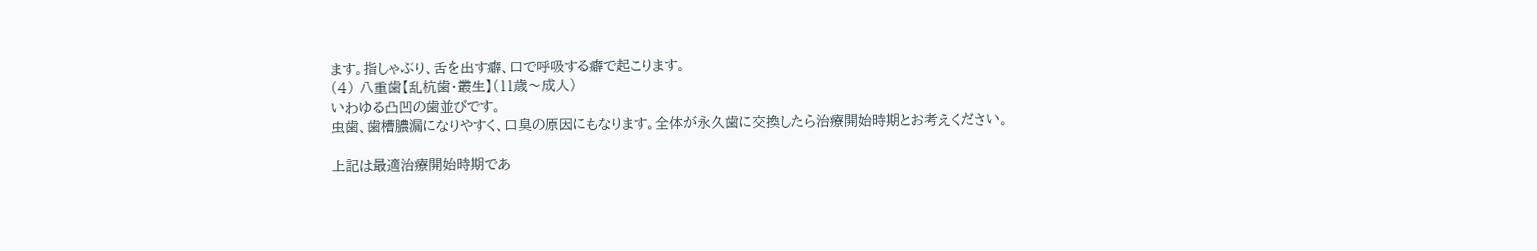ます。指しゃぶり、舌を出す癖、口で呼吸する癖で起こります。
(4) 八重歯【乱杭歯・叢生】(11歳〜成人)
いわゆる凸凹の歯並びです。
虫歯、歯槽膿漏になりやすく、口臭の原因にもなります。全体が永久歯に交換したら治療開始時期とお考えください。

上記は最適治療開始時期であ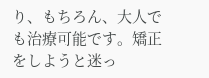り、もちろん、大人でも治療可能です。矯正をしようと迷っ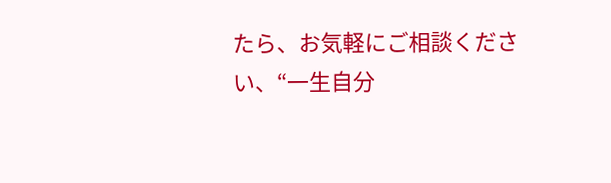たら、お気軽にご相談ください、“一生自分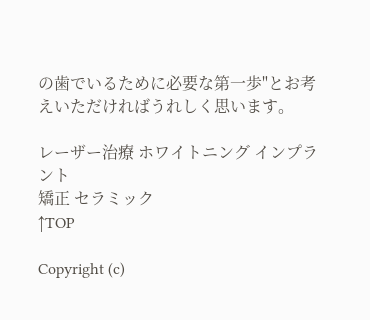の歯でいるために必要な第一歩"とお考えいただければうれしく思います。

レーザー治療 ホワイトニング インプラント
矯正 セラミック
↑TOP

Copyright (c)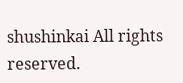shushinkai All rights reserved.